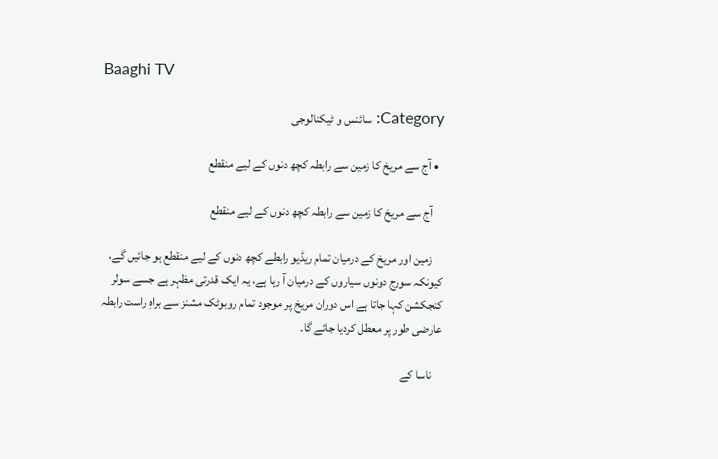Baaghi TV

Category: سائنس و ٹیکنالوجی

  • آج سے مریخ کا زمین سے رابطہ کچھ دنوں کے لیے منقطع

    آج سے مریخ کا زمین سے رابطہ کچھ دنوں کے لیے منقطع

    زمین اور مریخ کے درمیان تمام ریڈیو رابطے کچھ دنوں کے لیے منقطع ہو جائیں گے، کیونکہ سورج دونوں سیاروں کے درمیان آ رہا ہے، یہ ایک قدرتی مظہر ہے جسے سولر کنجکشن کہا جاتا ہے اس دوران مریخ پر موجود تمام روبوٹک مشنز سے براہِ راست رابطہ عارضی طور پر معطل کردیا جائے گا۔

    ناسا کے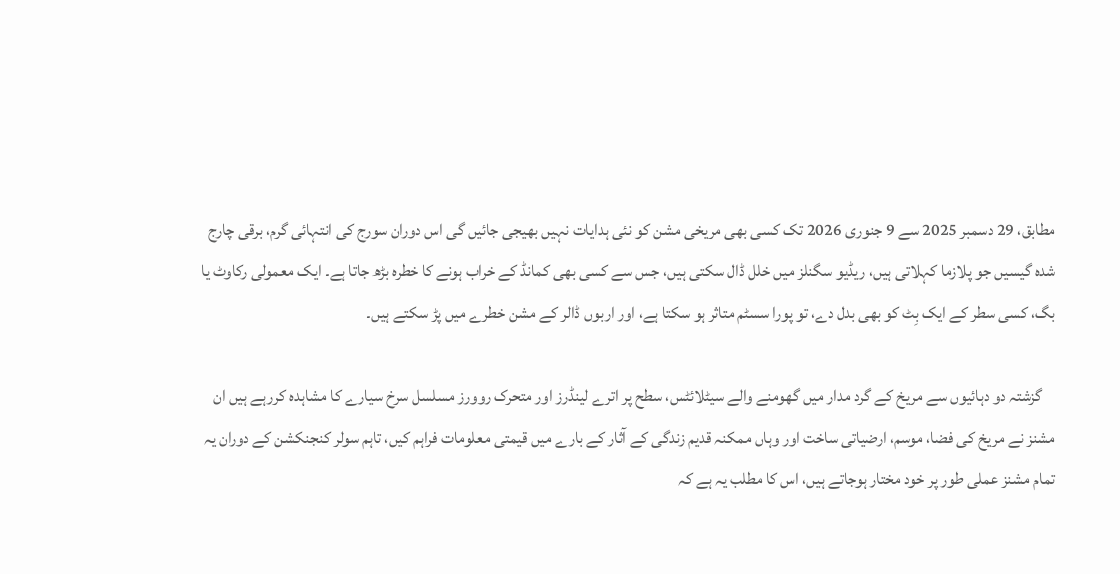مطابق، 29 دسمبر 2025 سے 9 جنوری 2026 تک کسی بھی مریخی مشن کو نئی ہدایات نہیں بھیجی جائیں گی اس دوران سورج کی انتہائی گرم، برقی چارج شدہ گیسیں جو پلازما کہلاتی ہیں، ریڈیو سگنلز میں خلل ڈال سکتی ہیں، جس سے کسی بھی کمانڈ کے خراب ہونے کا خطرہ بڑھ جاتا ہے۔ ایک معمولی رکاوٹ یا بگ، کسی سطر کے ایک بِٹ کو بھی بدل دے، تو پورا سسٹم متاثر ہو سکتا ہے، اور اربوں ڈالر کے مشن خطرے میں پڑ سکتے ہیں۔

    گزشتہ دو دہائیوں سے مریخ کے گرد مدار میں گھومنے والے سیٹلائٹس، سطح پر اترے لینڈرز اور متحرک روورز مسلسل سرخ سیارے کا مشاہدہ کررہے ہیں ان مشنز نے مریخ کی فضا، موسم، ارضیاتی ساخت اور وہاں ممکنہ قدیم زندگی کے آثار کے بارے میں قیمتی معلومات فراہم کیں، تاہم سولر کنجنکشن کے دوران یہ تمام مشنز عملی طور پر خود مختار ہوجاتے ہیں، اس کا مطلب یہ ہے کہ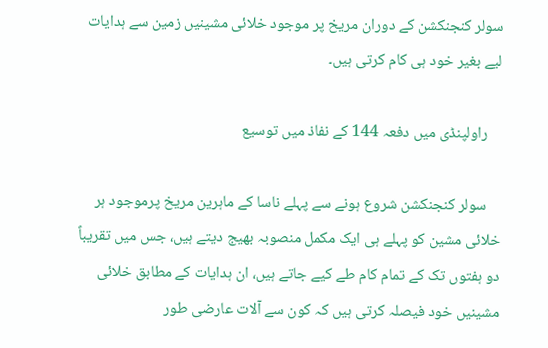سولر کنجنکشن کے دوران مریخ پر موجود خلائی مشینیں زمین سے ہدایات لیے بغیر خود ہی کام کرتی ہیں۔

    راولپنڈی میں دفعہ 144 کے نفاذ میں توسیع

    سولر کنجنکشن شروع ہونے سے پہلے ناسا کے ماہرین مریخ پرموجود ہر خلائی مشین کو پہلے ہی ایک مکمل منصوبہ بھیج دیتے ہیں، جس میں تقریباً دو ہفتوں تک کے تمام کام طے کیے جاتے ہیں، ان ہدایات کے مطابق خلائی مشینیں خود فیصلہ کرتی ہیں کہ کون سے آلات عارضی طور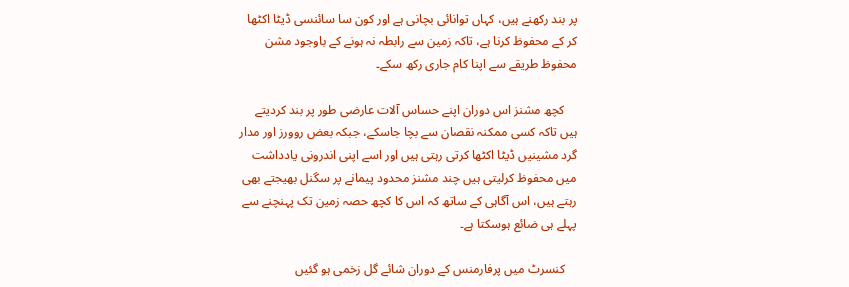پر بند رکھنے ہیں، کہاں توانائی بچانی ہے اور کون سا سائنسی ڈیٹا اکٹھا کر کے محفوظ کرنا ہے، تاکہ زمین سے رابطہ نہ ہونے کے باوجود مشن محفوظ طریقے سے اپنا کام جاری رکھ سکے۔

    کچھ مشنز اس دوران اپنے حساس آلات عارضی طور پر بند کردیتے ہیں تاکہ کسی ممکنہ نقصان سے بچا جاسکے، جبکہ بعض روورز اور مدار گرد مشینیں ڈیٹا اکٹھا کرتی رہتی ہیں اور اسے اپنی اندرونی یادداشت میں محفوظ کرلیتی ہیں چند مشنز محدود پیمانے پر سگنل بھیجتے بھی رہتے ہیں، اس آگاہی کے ساتھ کہ اس کا کچھ حصہ زمین تک پہنچنے سے پہلے ہی ضائع ہوسکتا ہے۔

    کنسرٹ میں پرفارمنس کے دوران شائے گل زخمی ہو گئیں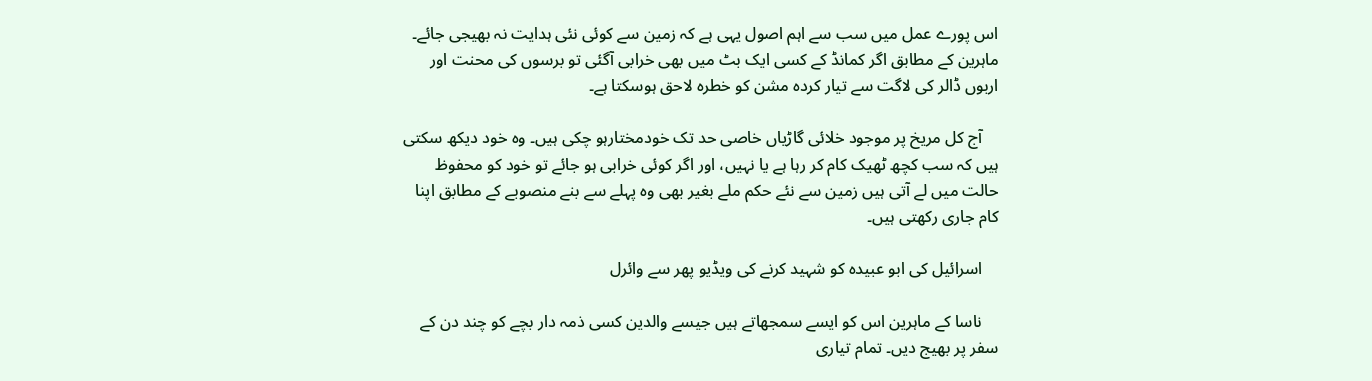اس پورے عمل میں سب سے اہم اصول یہی ہے کہ زمین سے کوئی نئی ہدایت نہ بھیجی جائے۔ ماہرین کے مطابق اگر کمانڈ کے کسی ایک بٹ میں بھی خرابی آگئی تو برسوں کی محنت اور اربوں ڈالر کی لاگت سے تیار کردہ مشن کو خطرہ لاحق ہوسکتا ہے۔

    آج کل مریخ پر موجود خلائی گاڑیاں خاصی حد تک خودمختارہو چکی ہیں۔ وہ خود دیکھ سکتی ہیں کہ سب کچھ ٹھیک کام کر رہا ہے یا نہیں، اور اگر کوئی خرابی ہو جائے تو خود کو محفوظ حالت میں لے آتی ہیں زمین سے نئے حکم ملے بغیر بھی وہ پہلے سے بنے منصوبے کے مطابق اپنا کام جاری رکھتی ہیں۔

    اسرائیل کی ابو عبیدہ کو شہید کرنے کی ویڈیو پھر سے وائرل

    ناسا کے ماہرین اس کو ایسے سمجھاتے ہیں جیسے والدین کسی ذمہ دار بچے کو چند دن کے سفر پر بھیج دیں۔ تمام تیاری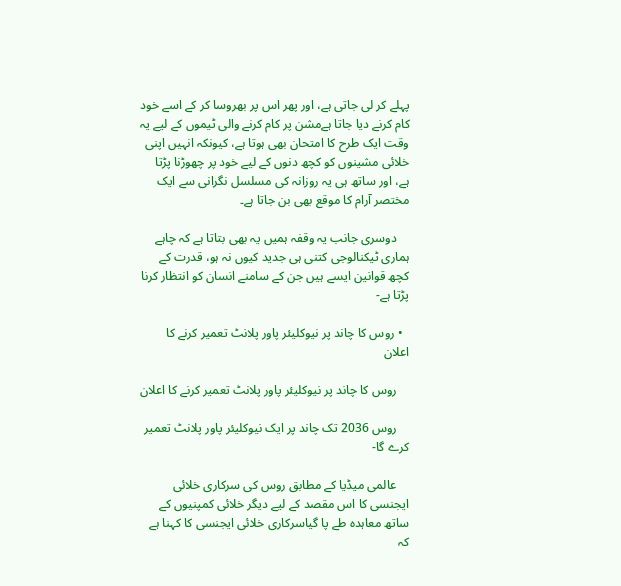پہلے کر لی جاتی ہے، اور پھر اس پر بھروسا کر کے اسے خود کام کرنے دیا جاتا ہےمشن پر کام کرنے والی ٹیموں کے لیے یہ وقت ایک طرح کا امتحان بھی ہوتا ہے، کیونکہ انہیں اپنی خلائی مشینوں کو کچھ دنوں کے لیے خود پر چھوڑنا پڑتا ہے، اور ساتھ ہی یہ روزانہ کی مسلسل نگرانی سے ایک مختصر آرام کا موقع بھی بن جاتا ہے۔

    دوسری جانب یہ وقفہ ہمیں یہ بھی بتاتا ہے کہ چاہے ہماری ٹیکنالوجی کتنی ہی جدید کیوں نہ ہو، قدرت کے کچھ قوانین ایسے ہیں جن کے سامنے انسان کو انتظار کرنا پڑتا ہے-

  • روس کا چاند پر نیوکلیئر پاور پلانٹ تعمیر کرنے کا اعلان

    روس کا چاند پر نیوکلیئر پاور پلانٹ تعمیر کرنے کا اعلان

    روس 2036 تک چاند پر ایک نیوکلیئر پاور پلانٹ تعمیر کرے گا-

    عالمی میڈیا کے مطابق روس کی سرکاری خلائی ایجنسی کا اس مقصد کے لیے دیگر خلائی کمپنیوں کے ساتھ معاہدہ طے پا گیاسرکاری خلائی ایجنسی کا کہنا ہے کہ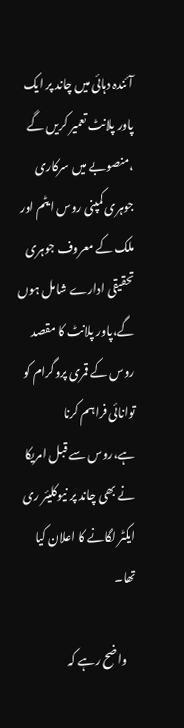آئندہ دہائی میں چاند پر ایک پاور پلانٹ تعمیر کریں گے ،منصوبے میں سرکاری جوہری کمپنی روس ایٹم اور ملک کے معروف جوہری تحقیقی ادارے شامل ہوں گے،پاور پلانٹ کا مقصد روس کے قمری پروگرام کو توانائی فراہم کرنا ہے،روس سے قبل امریکا نے بھی چاند پر نیوکلیئر ری ایکٹر لگانے کا اعلان کیا تھا۔

    واضح رہے کہ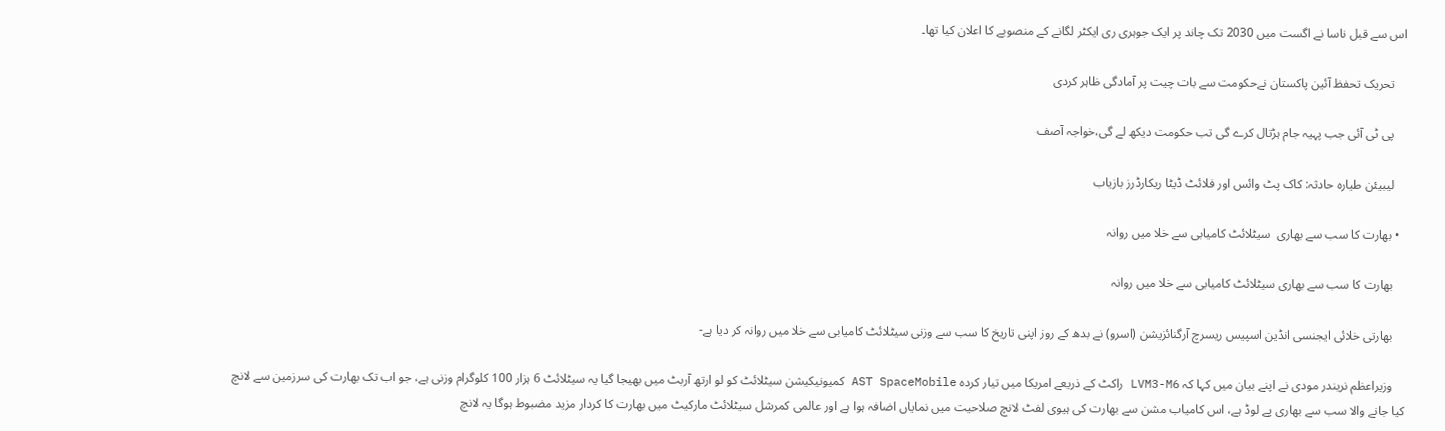اس سے قبل ناسا نے اگست میں 2030 تک چاند پر ایک جوہری ری ایکٹر لگانے کے منصوبے کا اعلان کیا تھا۔

    تحریک تحفظ آئین پاکستان نےحکومت سے بات چیت پر آمادگی ظاہر کردی

    پی ٹی آئی جب پہیہ جام ہڑتال کرے گی تب حکومت دیکھ لے گی،خواجہ آصف

    لیبیئن طیارہ حادثہ: کاک پٹ وائس اور فلائٹ ڈیٹا ریکارڈرز بازیاب

  • بھارت کا سب سے بھاری  سیٹلائٹ کامیابی سے خلا میں روانہ

    بھارت کا سب سے بھاری سیٹلائٹ کامیابی سے خلا میں روانہ

    بھارتی خلائی ایجنسی انڈین اسپیس ریسرچ آرگنائزیشن (اسرو) نے بدھ کے روز اپنی تاریخ کا سب سے وزنی سیٹلائٹ کامیابی سے خلا میں روانہ کر دیا ہے-

    وزیراعظم نریندر مودی نے اپنے بیان میں کہا کہ LVM3-M6 راکٹ کے ذریعے امریکا میں تیار کردہ AST SpaceMobile کمیونیکیشن سیٹلائٹ کو لو ارتھ آربٹ میں بھیجا گیا یہ سیٹلائٹ 6 ہزار 100 کلوگرام وزنی ہے، جو اب تک بھارت کی سرزمین سے لانچ کیا جانے والا سب سے بھاری پے لوڈ ہے، اس کامیاب مشن سے بھارت کی ہیوی لفٹ لانچ صلاحیت میں نمایاں اضافہ ہوا ہے اور عالمی کمرشل سیٹلائٹ مارکیٹ میں بھارت کا کردار مزید مضبوط ہوگا یہ لانچ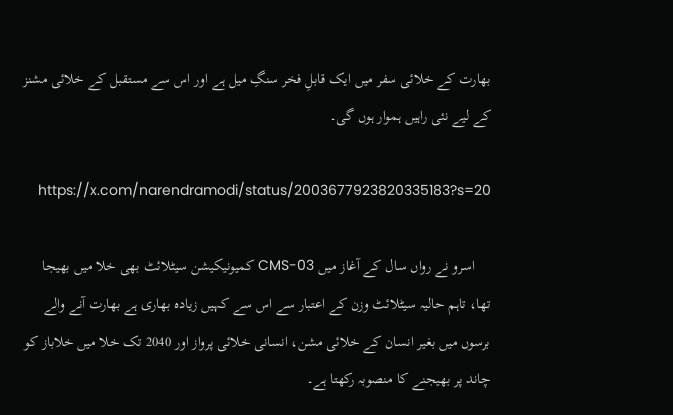بھارت کے خلائی سفر میں ایک قابلِ فخر سنگِ میل ہے اور اس سے مستقبل کے خلائی مشنز کے لیے نئی راہیں ہموار ہوں گی۔

    https://x.com/narendramodi/status/2003677923820335183?s=20

    اسرو نے رواں سال کے آغاز میں CMS-03 کمیونیکیشن سیٹلائٹ بھی خلا میں بھیجا تھا، تاہم حالیہ سیٹلائٹ وزن کے اعتبار سے اس سے کہیں زیادہ بھاری ہے بھارت آنے والے برسوں میں بغیر انسان کے خلائی مشن، انسانی خلائی پرواز اور 2040 تک خلا میں خلاباز کو چاند پر بھیجنے کا منصوبہ رکھتا ہے۔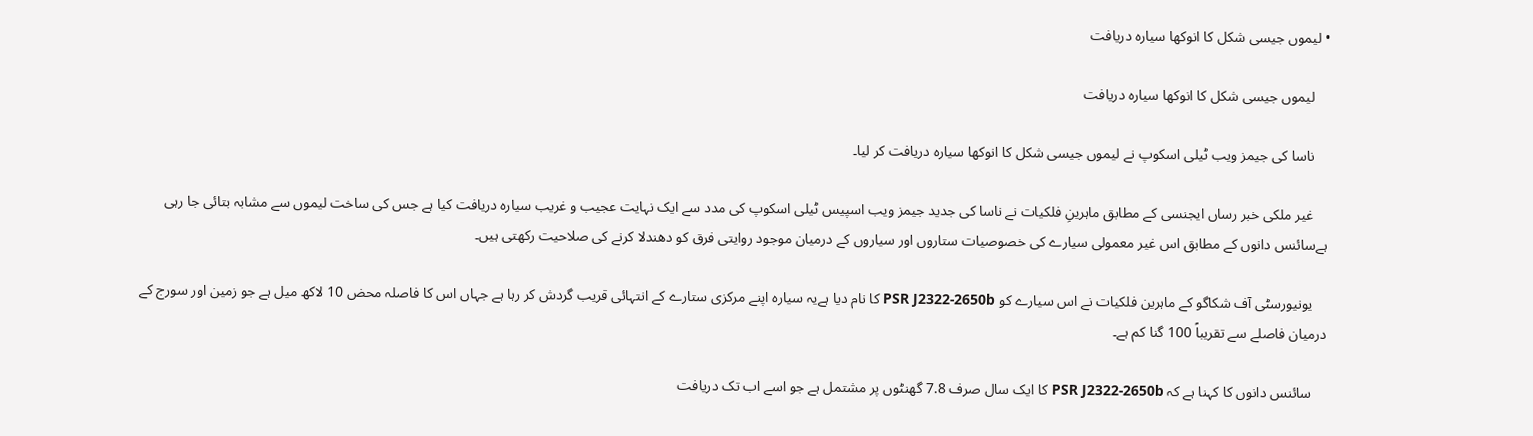• لیموں جیسی شکل کا انوکھا سیارہ دریافت

    لیموں جیسی شکل کا انوکھا سیارہ دریافت

    ناسا کی جیمز ویب ٹیلی اسکوپ نے لیموں جیسی شکل کا انوکھا سیارہ دریافت کر لیا۔

    غیر ملکی خبر رساں ایجنسی کے مطابق ماہرینِ فلکیات نے ناسا کی جدید جیمز ویب اسپیس ٹیلی اسکوپ کی مدد سے ایک نہایت عجیب و غریب سیارہ دریافت کیا ہے جس کی ساخت لیموں سے مشابہ بتائی جا رہی ہےسائنس دانوں کے مطابق اس غیر معمولی سیارے کی خصوصیات ستاروں اور سیاروں کے درمیان موجود روایتی فرق کو دھندلا کرنے کی صلاحیت رکھتی ہیں۔

    یونیورسٹی آف شکاگو کے ماہرین فلکیات نے اس سیارے کو PSR J2322-2650b کا نام دیا ہےیہ سیارہ اپنے مرکزی ستارے کے انتہائی قریب گردش کر رہا ہے جہاں اس کا فاصلہ محض 10 لاکھ میل ہے جو زمین اور سورج کے درمیان فاصلے سے تقریباً 100 گنا کم ہے۔

    سائنس دانوں کا کہنا ہے کہ PSR J2322-2650b کا ایک سال صرف 7.8 گھنٹوں پر مشتمل ہے جو اسے اب تک دریافت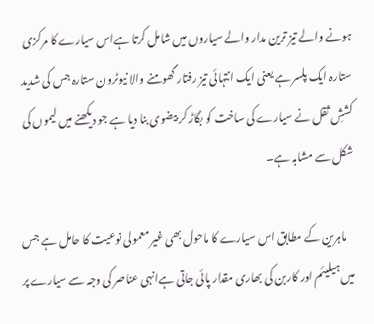ہونے والے تیز ترین مدار والے سیاروں میں شامل کرتا ہےاس سیارے کا مرکزی ستارہ ایک پلسر ہے یعنی ایک انتہائی تیز رفتار گھومنے والا نیوٹرون ستارہ جس کی شدید کششِ ثقل نے سیارے کی ساخت کو بگاڑ کر بیضوی بنا دیا ہے جو دیکھنے میں لیموں کی شکل سے مشابہ ہے۔

    ماہرین کے مطابق اس سیارے کا ماحول بھی غیر معمولی نوعیت کا حامل ہے جس میں ہیلیئم اور کاربن کی بھاری مقدار پائی جاتی ہےانہی عناصر کی وجہ سے سیارے پر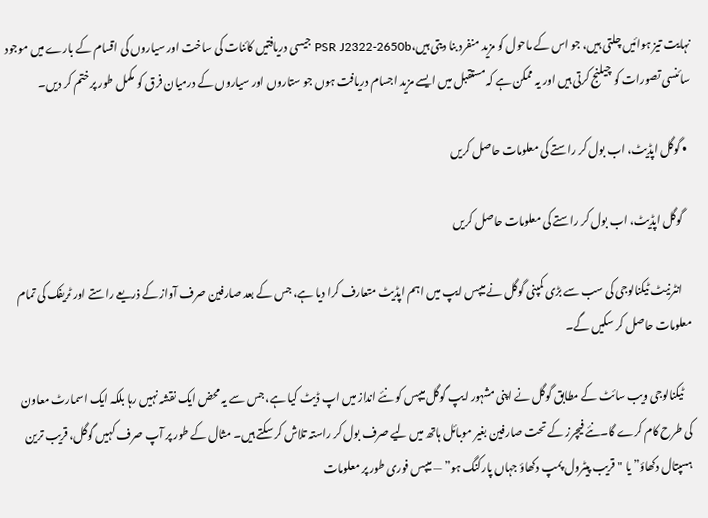نہایت تیز ہوائیں چلتی ہیں، جو اس کے ماحول کو مزید منفرد بنا دیتی ہیں،PSR J2322-2650b جیسی دریافتیں کائنات کی ساخت اور سیاروں کی اقسام کے بارے میں موجود سائنسی تصورات کو چیلنج کرتی ہیں اور یہ ممکن ہے کہ مستقبل میں ایسے مزید اجسام دریافت ہوں جو ستاروں اور سیاروں کے درمیان فرق کو مکمل طور پر ختم کر دیں۔

  • گوگل اپڈیٹ، اب بول کر راستے کی معلومات حاصل کریں

    گوگل اپڈیٹ، اب بول کر راستے کی معلومات حاصل کریں

    انٹرنیٹ ٹیکنالوجی کی سب سے بڑی کمپنی گوگل نے میپس ایپ میں اہم اپڈیٹ متعارف کرا دیا ہے، جس کے بعد صارفین صرف آواز کے ذریعے راستے اور ٹریفک کی تمام معلومات حاصل کر سکیں گے۔

    ٹیکنالوجی ویب سائٹ کے مطابق گوگل نے اپنی مشہور ایپ گوگل میپس کو نئے انداز میں اپ ڈیٹ کیا ہے، جس سے یہ محض ایک نقشہ نہیں رہا بلکہ ایک اسمارٹ معاون کی طرح کام کرے گا۔نئے فیچرز کے تحت صارفین بغیر موبائل ہاتھ میں لیے صرف بول کر راستہ تلاش کر سکتے ہیں۔ مثال کے طور پر آپ صرف کہیں گوگل، قریب ترین ہسپتال دکھاؤ” یا "قریب پیٹرول پمپ دکھاؤ جہاں پارکنگ ہو” — میپس فوری طور پر معلومات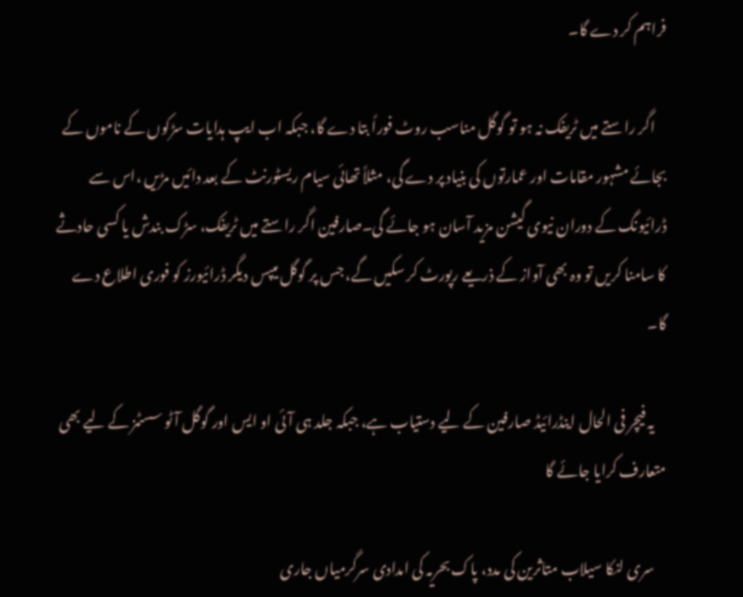فراہم کر دے گا۔

    اگر راستے میں ٹریفک نہ ہو تو گوگل مناسب روٹ فوراً بتا دے گا، جبکہ اب ایپ ہدایات سڑکوں کے ناموں کے بجائے مشہور مقامات اور عمارتوں کی بنیاد پر دے گی، مثلاً تھائی سیام ریسٹورنٹ کے بعد دائیں مڑیں ،اس سے ڈرائیونگ کے دوران نیوی گیشن مزید آسان ہو جائے گی۔صارفین اگر راستے میں ٹریفک، سڑک بندش یا کسی حادثے کا سامنا کریں تو وہ بھی آواز کے ذریعے رپورٹ کر سکیں گے، جس پر گوگل میپس دیگر ڈرائیورز کو فوری اطلاع دے گا۔

    یہ فیچر فی الحال اینڈرائیڈ صارفین کے لیے دستیاب ہے، جبکہ جلد ہی آئی او ایس اور گوگل آٹو سسٹمز کے لیے بھی متعارف کرایا جائے گا

    سری لنکا سیلاب متاثرین کی مدد، پاک بحریہ کی امدادی سرگرمیاں جاری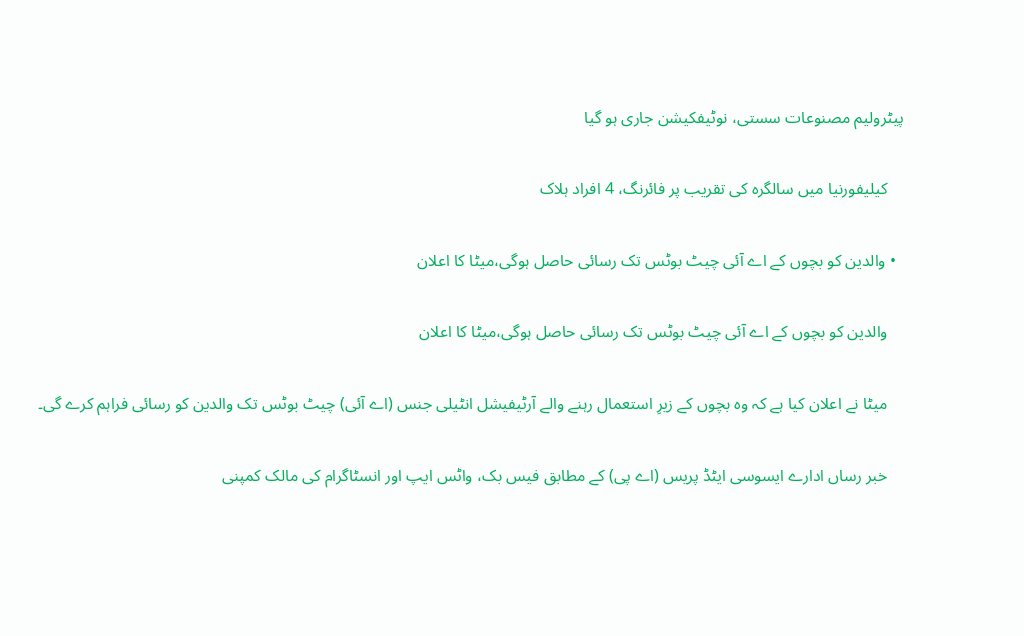پیٹرولیم مصنوعات سستی، نوٹیفکیشن جاری ہو گیا

    کیلیفورنیا میں سالگرہ کی تقریب پر فائرنگ، 4 افراد ہلاک

  • والدین کو بچوں کے اے آئی چیٹ بوٹس تک رسائی حاصل ہوگی،میٹا کا اعلان

    والدین کو بچوں کے اے آئی چیٹ بوٹس تک رسائی حاصل ہوگی،میٹا کا اعلان

    میٹا نے اعلان کیا ہے کہ وہ بچوں کے زیرِ استعمال رہنے والے آرٹیفیشل انٹیلی جنس (اے آئی) چیٹ بوٹس تک والدین کو رسائی فراہم کرے گی۔

    خبر رساں ادارے ایسوسی ایٹڈ پریس (اے پی) کے مطابق فیس بک، واٹس ایپ اور انسٹاگرام کی مالک کمپنی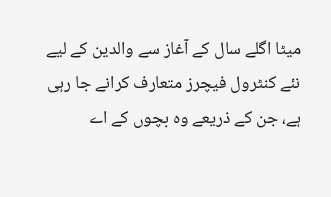میٹا اگلے سال کے آغاز سے والدین کے لیے نئے کنٹرول فیچرز متعارف کرانے جا رہی ہے، جن کے ذریعے وہ بچوں کے اے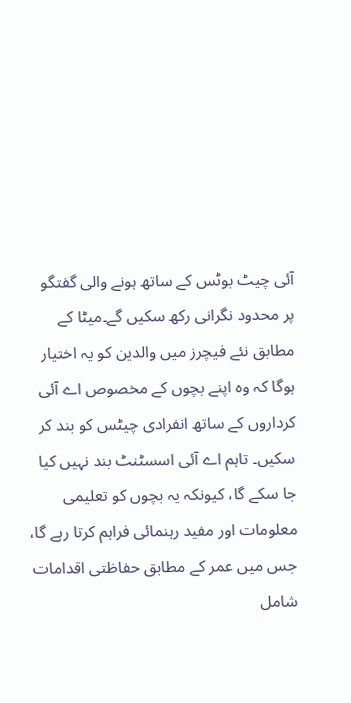آئی چیٹ بوٹس کے ساتھ ہونے والی گفتگو پر محدود نگرانی رکھ سکیں گے۔میٹا کے مطابق نئے فیچرز میں والدین کو یہ اختیار ہوگا کہ وہ اپنے بچوں کے مخصوص اے آئی کرداروں کے ساتھ انفرادی چیٹس کو بند کر سکیں۔ تاہم اے آئی اسسٹنٹ بند نہیں کیا جا سکے گا، کیونکہ یہ بچوں کو تعلیمی معلومات اور مفید رہنمائی فراہم کرتا رہے گا، جس میں عمر کے مطابق حفاظتی اقدامات شامل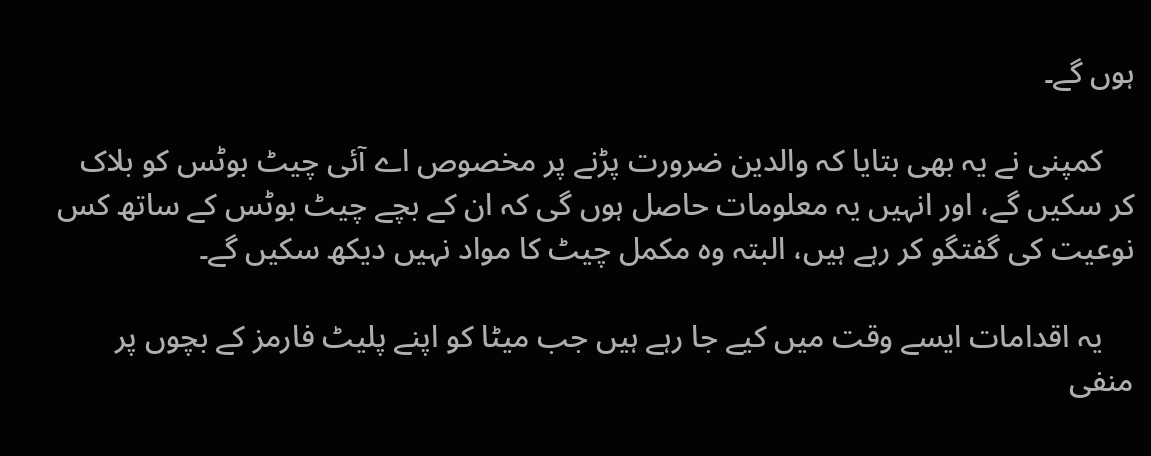ہوں گے۔

    کمپنی نے یہ بھی بتایا کہ والدین ضرورت پڑنے پر مخصوص اے آئی چیٹ بوٹس کو بلاک کر سکیں گے، اور انہیں یہ معلومات حاصل ہوں گی کہ ان کے بچے چیٹ بوٹس کے ساتھ کس نوعیت کی گفتگو کر رہے ہیں، البتہ وہ مکمل چیٹ کا مواد نہیں دیکھ سکیں گے۔

    یہ اقدامات ایسے وقت میں کیے جا رہے ہیں جب میٹا کو اپنے پلیٹ فارمز کے بچوں پر منفی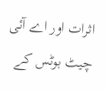اثرات اور اے آئی چیٹ بوٹس کے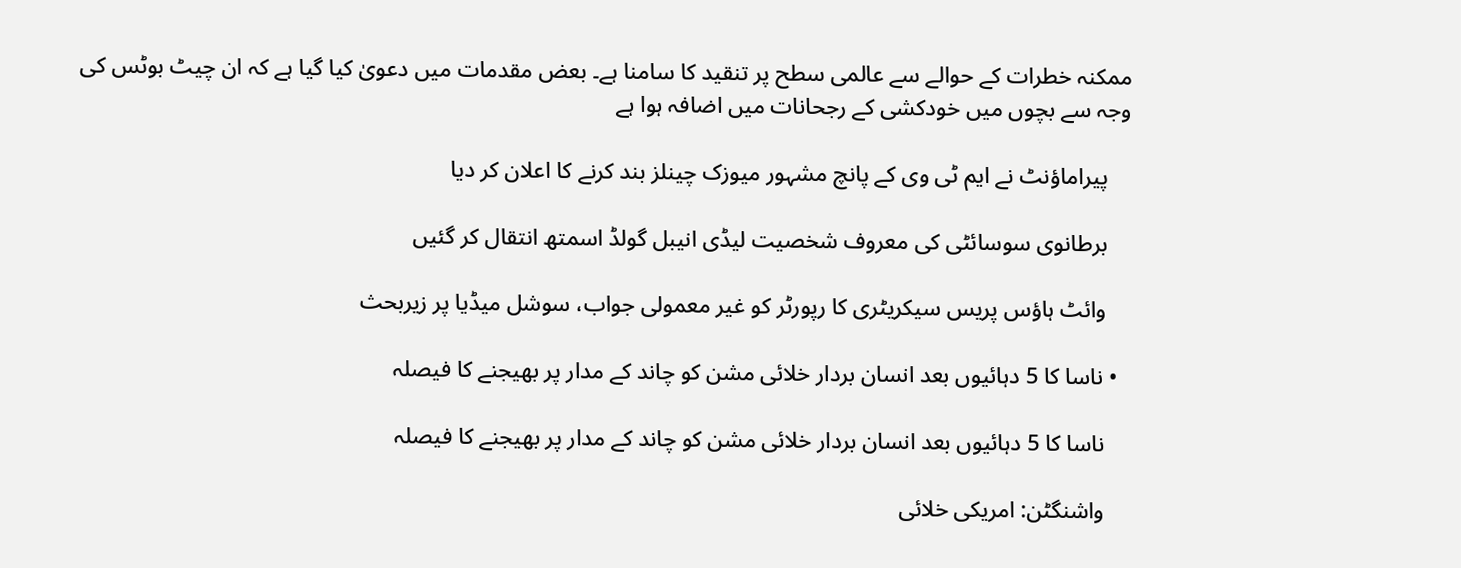ممکنہ خطرات کے حوالے سے عالمی سطح پر تنقید کا سامنا ہے۔ بعض مقدمات میں دعویٰ کیا گیا ہے کہ ان چیٹ بوٹس کی وجہ سے بچوں میں خودکشی کے رجحانات میں اضافہ ہوا ہے

    پیراماؤنٹ نے ایم ٹی وی کے پانچ مشہور میوزک چینلز بند کرنے کا اعلان کر دیا

    برطانوی سوسائٹی کی معروف شخصیت لیڈی انیبل گولڈ اسمتھ انتقال کر گئیں

    وائٹ ہاؤس پریس سیکریٹری کا رپورٹر کو غیر معمولی جواب، سوشل میڈیا پر زیربحث

  • ناسا کا 5 دہائیوں بعد انسان بردار خلائی مشن کو چاند کے مدار پر بھیجنے کا فیصلہ

    ناسا کا 5 دہائیوں بعد انسان بردار خلائی مشن کو چاند کے مدار پر بھیجنے کا فیصلہ

    واشنگٹن: امریکی خلائی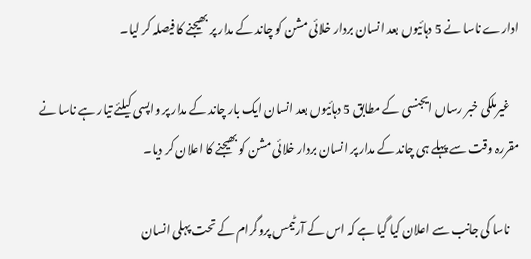ادارے ناسا نے 5 دہائیوں بعد انسان بردار خلائی مشن کو چاند کے مدار پر بھیجنے کا فیصلہ کر لیا۔

    غیرملکی خبر رساں ایجنسی کے مطابق 5 دہائیوں بعد انسان ایک بار چاند کے مدار پر واپسی کیلئے تیار ہے ناسا نے مقررہ وقت سے پہلے ہی چاند کے مدار پر انسان بردار خلائی مشن کو بھیجنے کا اعلان کر دیا۔

    ناسا کی جانب سے اعلان کیا گیا ہے کہ اس کے آرٹیمس پروگرام کے تحت پہلی انسان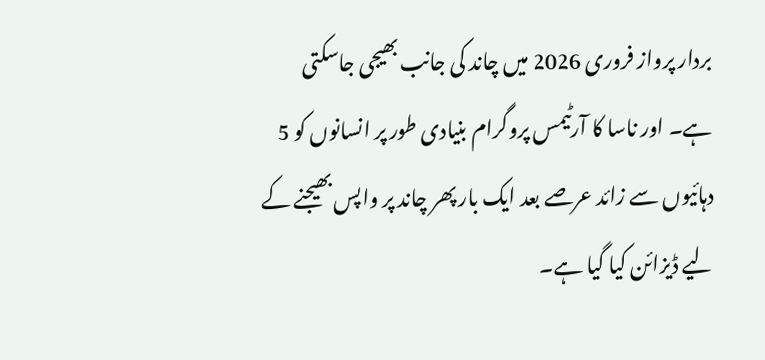بردار پرواز فروری 2026 میں چاند کی جانب بھیجی جاسکتی ہے۔ اور ناسا کا آرٹیمس پروگرام بنیادی طور پر انسانوں کو 5 دہائیوں سے زائد عرصے بعد ایک بار پھر چاند پر واپس بھیجنے کے لیے ڈیزائن کیا گیا ہے۔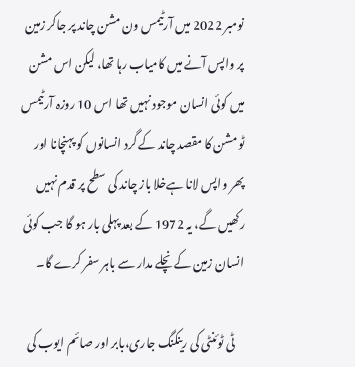نومبر 2022 میں آرٹیمس ون مشن چاند پر جاکر زمین پر واپس آنے میں کامیاب رہا تھا، لیکن اس مشن میں کوئی انسان موجود نہیں تھا اس 10 روزہ آرٹیمس ٹو مشن کا مقصد چاند کے گرد انسانوں کو پہنچانا اور پھر واپس لانا ہےخلا باز چاند کی سطح پر قدم نہیں رکھیں گے، یہ 1972 کے بعد پہلی بار ہو گا جب کوئی انسان زمین کے نچلے مدار سے باہر سفر کرے گا۔

    ٹی ٹوئنٹی کی رینکنگ جاری،بابر اور صائم ایوب کی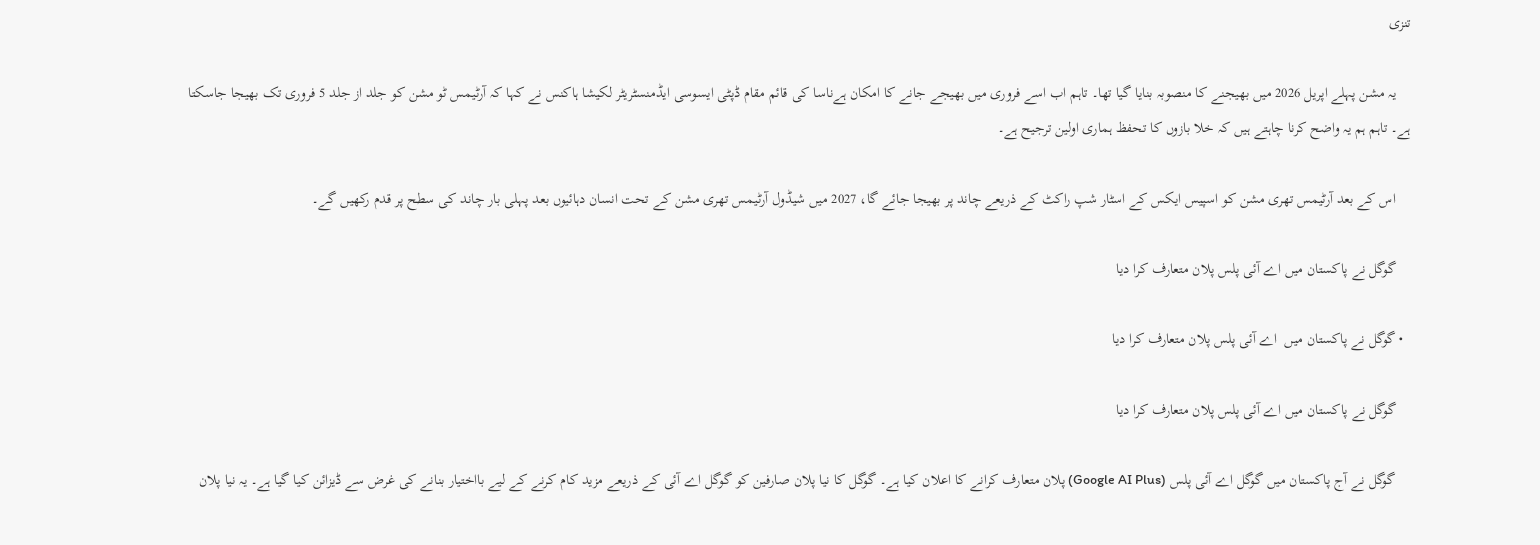تنزی

    یہ مشن پہلے اپریل 2026 میں بھیجنے کا منصوبہ بنایا گیا تھا۔ تاہم اب اسے فروری میں بھیجے جانے کا امکان ہےناسا کی قائم مقام ڈپٹی ایسوسی ایڈمنسٹریٹر لکیشا ہاکنس نے کہا کہ آرٹیمس ٹو مشن کو جلد از جلد 5 فروری تک بھیجا جاسکتا ہے۔ تاہم ہم یہ واضح کرنا چاہتے ہیں کہ خلا بازوں کا تحفظ ہماری اولین ترجیح ہے۔

    اس کے بعد آرٹیمس تھری مشن کو اسپیس ایکس کے اسٹار شپ راکٹ کے ذریعے چاند پر بھیجا جائے گا، 2027 میں شیڈول آرٹیمس تھری مشن کے تحت انسان دہائیوں بعد پہلی بار چاند کی سطح پر قدم رکھیں گے۔

    گوگل نے پاکستان میں اے آئی پلس پلان متعارف کرا دیا

  • گوگل نے پاکستان میں  اے آئی پلس پلان متعارف کرا دیا

    گوگل نے پاکستان میں اے آئی پلس پلان متعارف کرا دیا

    گوگل نے آج پاکستان میں گوگل اے آئی پلس (Google AI Plus) پلان متعارف کرانے کا اعلان کیا ہے۔ گوگل کا نیا پلان صارفین کو گوگل اے آئی کے ذریعے مزید کام کرنے کے لیے بااختیار بنانے کی غرض سے ڈیزائن کیا گیا ہے۔ یہ نیا پلان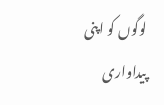لوگوں کو اپنی پیداواری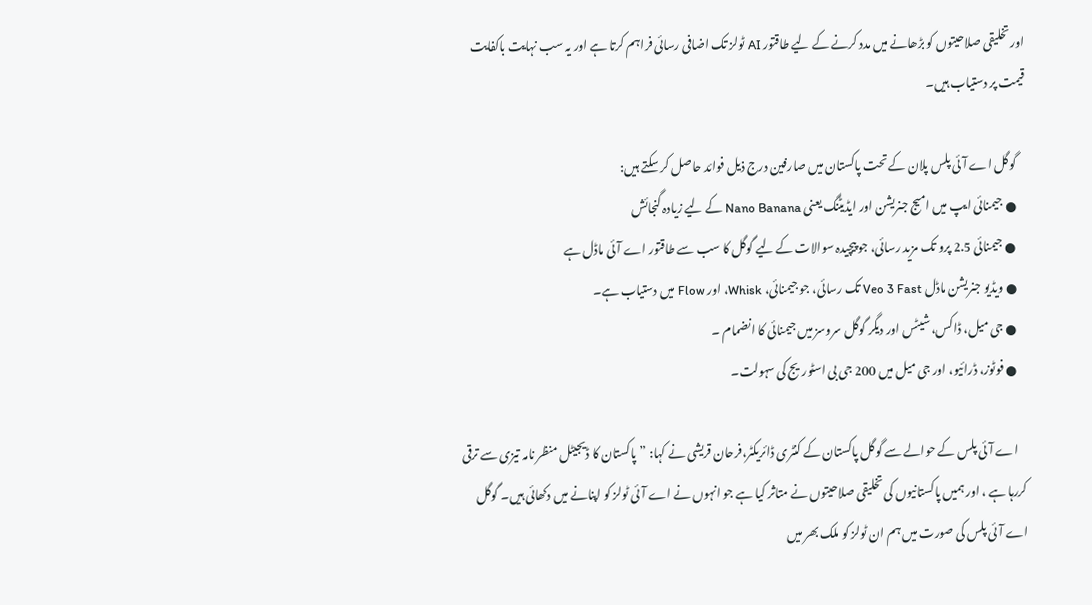اور تخلیقی صلاحیتوں کو بڑھانے میں مدد کرنے کے لیے طاقتور AI ٹولز تک اضافی رسائی فراہم کرتا ہے اور یہ سب نہایت باکفایت قیمت پر دستیاب ہیں۔

    گوگل اے آئی پلس پلان کے تحت پاکستان میں صارفین درج ذیل فوائد حاصل کر سکتے ہیں:
    ● جیمنائی ایپ میں امیج جنریشن اور ایڈیٹنگ یعنی Nano Banana کے لیے زیادہ گنجائش
    ● جیمنائی 2.5 پرو تک مزید رسائی، جو پیچیدہ سوالات کے لیے گوگل کا سب سے طاقتور اے آئی ماڈل ہے
    ● ویڈیو جنریشن ماڈل Veo 3 Fast تک رسائی، جو جیمنائی، Whisk، اور Flow میں دستیاب ہے۔
    ● جی میل، ڈاکس، شیٹس اور دیگر گوگل سروسز میں جیمنائی کا انضمام ۔
    ● فوٹوز، ڈرائیو، اور جی میل میں 200 جی بی اسٹوریج کی سہولت۔

    اے آئی پلس کے حوالے سے گوگل پاکستان کے کنٹری ڈائریکٹر،فرحان قریشی نے کہا: ”پاکستان کا ڈیجیٹل منظر نامہ تیزی سے ترقی کررہا ہے ، اور ہمیں پاکستانیوں کی تخلیقی صلاحیتوں نے متاثر کیا ہے جو انہوں نے اے آئی ٹولز کو اپنانے میں دکھائی ہیں۔ گوگل اے آئی پلس کی صورت میں ہم ان ٹولز کو ملک بھر میں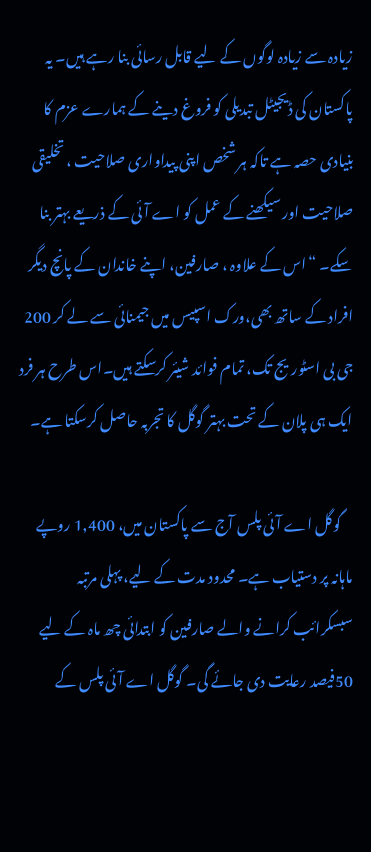زیادہ سے زیادہ لوگوں کے لیے قابل رسائی بنا رہے ہیں۔ یہ پاکستان کی ڈیجیٹل تبدیلی کو فروغ دینے کے ہمارے عزم کا بنیادی حصہ ہے تاکہ ہر شخص اپنی پیداواری صلاحیت ، تخلیقی صلاحیت اور سیکھنے کے عمل کو اے آئی کے ذریعے بہتر بنا سکے۔ “اس کے علاوہ ، صارفین، اپنے خاندان کے پانچ دیگر افراد کے ساتھ بھی،ورک اسپیس میں جیمنائی سے لے کر 200 جی بی اسٹوریج تک، تمام فوائد شیئر کرسکتے ہیں۔اس طرح ہر فرد ایک ہی پلان کے تحت بہتر گوگل کا تجربہ حاصل کرسکتا ہے۔

    گوگل اے آئی پلس آج سے پاکستان میں، 1,400 روپے ماہانہ پر دستیاب ہے۔ محدود مدت کے لیے، پہلی مرتبہ سبسکرائب کرانے والے صارفین کو ابتدائی چھ ماہ کے لیے 50فیصد رعایت دی جائے گی۔ گوگل اے آئی پلس کے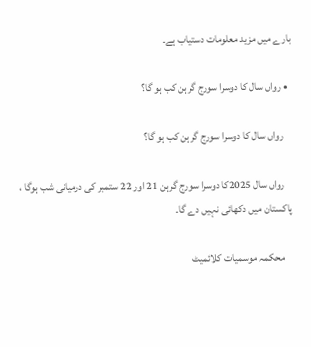بارے میں مزید معلومات دستیاب ہے۔

  • رواں سال کا دوسرا سورج گرہن کب ہو گا؟

    رواں سال کا دوسرا سورج گرہن کب ہو گا؟

    رواں سال 2025کا دوسرا سورج گرہن 21 اور 22 ستمبر کی درمیانی شب ہوگا ، پاکستان میں دکھائی نہیں دے گا۔

    محکمہ موسمیات کلائمیٹ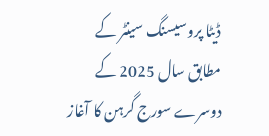ڈیٹا پروسیسنگ سینٹر کے مطابق سال 2025 کے دوسرے سورج گرہن کا آغاز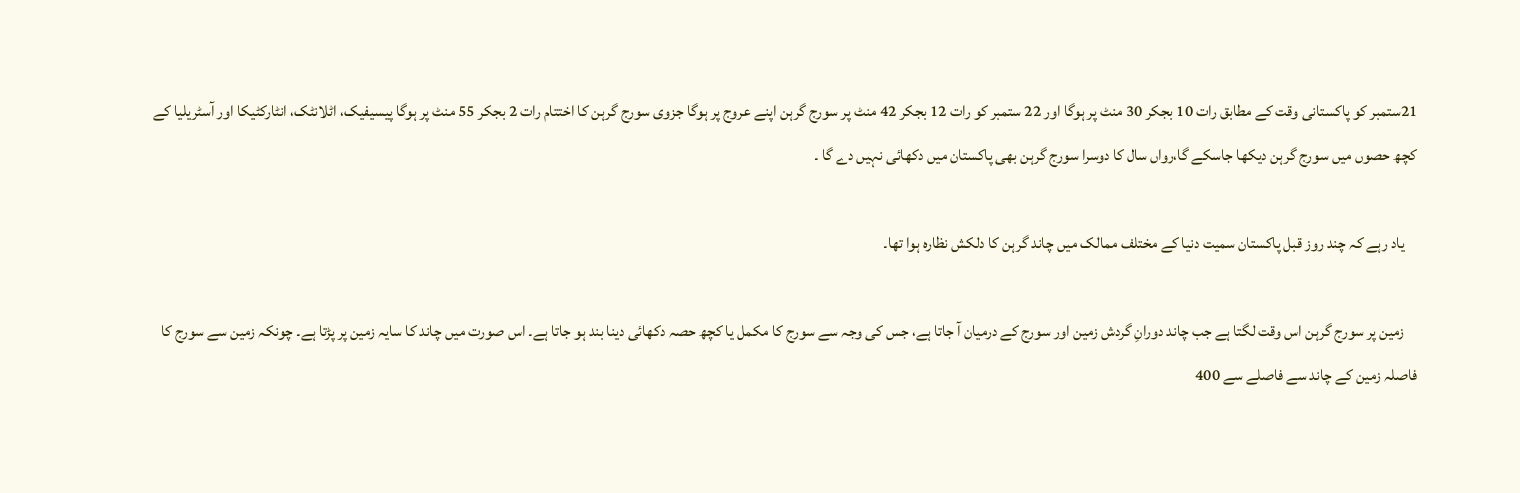21ستمبر کو پاکستانی وقت کے مطابق رات 10 بجکر 30 منٹ پر ہوگا اور 22 ستمبر کو رات 12 بجکر 42 منٹ پر سورج گرہن اپنے عروج پر ہوگا جزوی سورج گرہن کا اختتام رات 2 بجکر 55 منٹ پر ہوگا پیسیفیک، اٹلانٹک، انٹارکٹیکا اور آسٹریلیا کے کچھ حصوں میں سورج گرہن دیکھا جاسکے گا،رواں سال کا دوسرا سورج گرہن بھی پاکستان میں دکھائی نہیں دے گا ۔

    یاد رہے کہ چند روز قبل پاکستان سمیت دنیا کے مختلف ممالک میں چاند گرہن کا دلکش نظارہ ہوا تھا۔

    زمین پر سورج گرہن اس وقت لگتا ہے جب چاند دورانِ گردش زمین اور سورج کے درمیان آ جاتا ہے، جس کی وجہ سے سورج کا مکمل یا کچھ حصہ دکھائی دینا بند ہو جاتا ہے۔ اس صورت میں چاند کا سایہ زمین پر پڑتا ہے۔ چونکہ زمین سے سورج کا فاصلہ زمین کے چاند سے فاصلے سے 400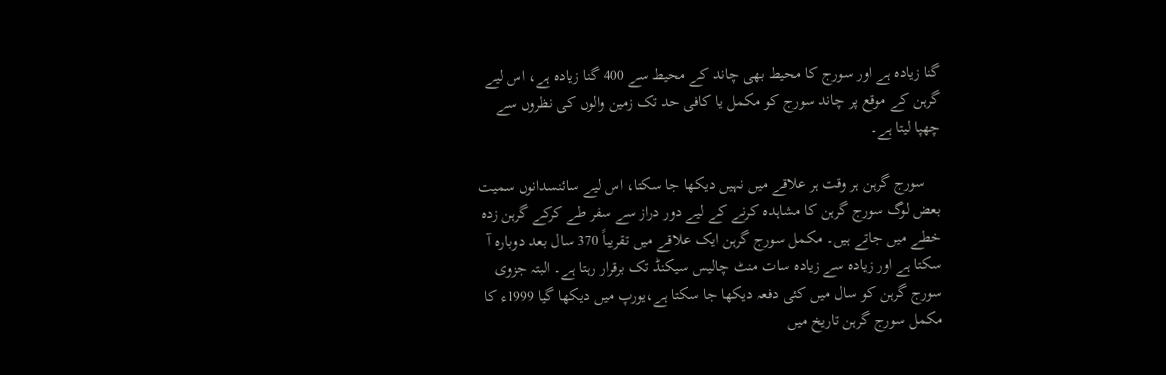گنا زیادہ ہے اور سورج کا محیط بھی چاند کے محیط سے 400 گنا زیادہ ہے، اس لیے گرہن کے موقع پر چاند سورج کو مکمل یا کافی حد تک زمین والوں کی نظروں سے چھپا لیتا ہے۔

    سورج گرہن ہر وقت ہر علاقے میں نہیں دیکھا جا سکتا، اس لیے سائنسدانوں سمیت بعض لوگ سورج گرہن کا مشاہدہ کرنے کے لیے دور دراز سے سفر طے کرکے گرہن زدہ خطے میں جاتے ہیں۔ مکمل سورج گرہن ایک علاقے میں تقریباً 370 سال بعد دوبارہ آ سکتا ہے اور زیادہ سے زیادہ سات منٹ چالیس سیکنڈ تک برقرار رہتا ہے۔ البتہ جزوی سورج گرہن کو سال میں کئی دفعہ دیکھا جا سکتا ہے،یورپ میں دیکھا گیا 1999ء کا مکمل سورج گرہن تاریخ میں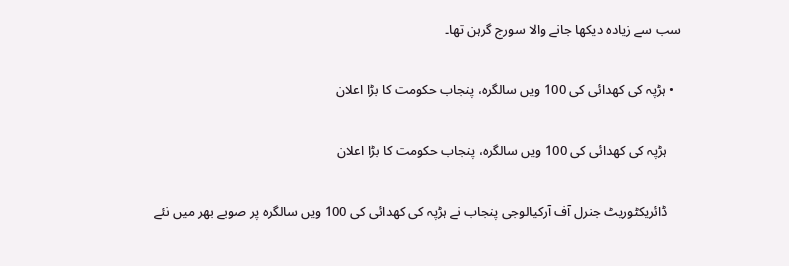سب سے زیادہ دیکھا جانے والا سورج گرہن تھا۔

  • ہڑپہ کی کھدائی کی 100 ویں سالگرہ، پنجاب حکومت کا بڑا اعلان

    ہڑپہ کی کھدائی کی 100 ویں سالگرہ، پنجاب حکومت کا بڑا اعلان

    ڈائریکٹوریٹ جنرل آف آرکیالوجی پنجاب نے ہڑپہ کی کھدائی کی 100 ویں سالگرہ پر صوبے بھر میں نئے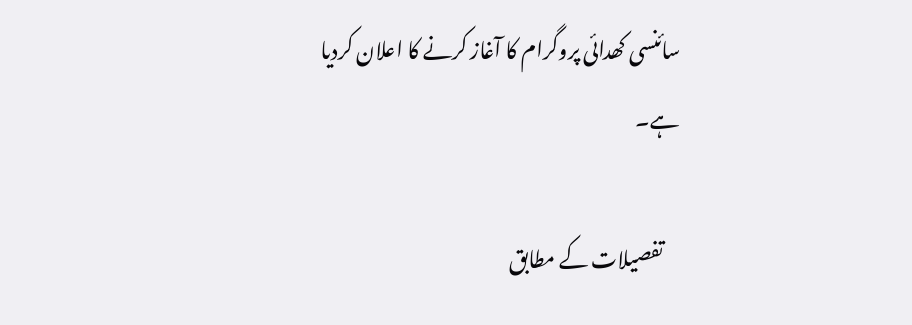سائنسی کھدائی پروگرام کا آغاز کرنے کا اعلان کردیا ہے۔

    تفصیلات کے مطابق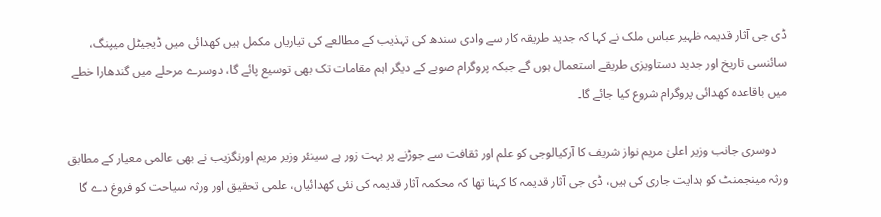ڈی جی آثار قدیمہ ظہیر عباس ملک نے کہا کہ جدید طریقہ کار سے وادی سندھ کی تہذیب کے مطالعے کی تیاریاں مکمل ہیں کھدائی میں ڈیجیٹل میپنگ، سائنسی تاریخ اور جدید دستاویزی طریقے استعمال ہوں گے جبکہ پروگرام صوبے کے دیگر اہم مقامات تک بھی توسیع پائے گا، دوسرے مرحلے میں گندھارا خطے میں باقاعدہ کھدائی پروگرام شروع کیا جائے گا۔

    دوسری جانب وزیر اعلیٰ مریم نواز شریف کا آرکیالوجی کو علم اور ثقافت سے جوڑنے پر بہت زور ہے سینئر وزیر مریم اورنگزیب نے بھی عالمی معیار کے مطابق ورثہ مینجمنٹ کو ہدایت جاری کی ہیں، ڈی جی آثار قدیمہ کا کہنا تھا کہ محکمہ آثار قدیمہ کی نئی کھدائیاں، علمی تحقیق اور ورثہ سیاحت کو فروغ دے گا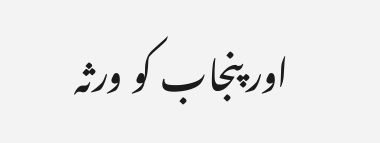اور پنجاب کو ورثہ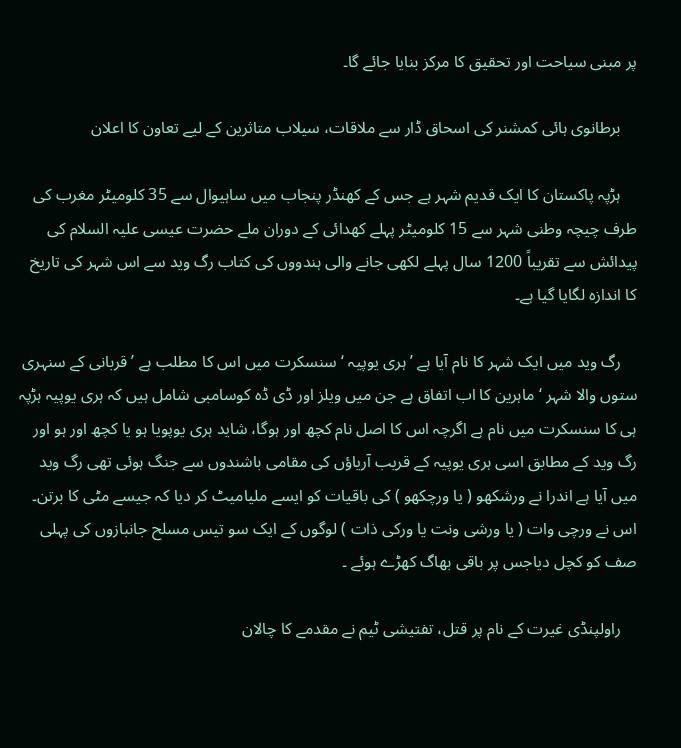پر مبنی سیاحت اور تحقیق کا مرکز بنایا جائے گا۔

    برطانوی ہائی کمشنر کی اسحاق ڈار سے ملاقات، سیلاب متاثرین کے لیے تعاون کا اعلان

    ہڑپہ پاکستان کا ایک قدیم شہر ہے جس کے کھنڈر پنجاب میں ساہیوال سے 35 کلومیٹر مغرب کی طرف چیچہ وطنی شہر سے 15 کلومیٹر پہلے کھدائی کے دوران ملے حضرت عیسی علیہ السلام کی پیدائش سے تقریباً 1200 سال پہلے لکھی جانے والی ہندووں کی کتاب رگ وید سے اس شہر کی تاریخ کا اندازہ لگایا گیا ہے۔

    رگ وید میں ایک شہر کا نام آیا ہے ’ ہری یوپیہ ‘ سنسکرت میں اس کا مطلب ہے ’ قربانی کے سنہری ستوں والا شہر ‘ ماہرین کا اب اتفاق ہے جن میں ویلز اور ڈی ڈہ کوسامبی شامل ہیں کہ ہری یوپیہ ہڑپہ ہی کا سنسکرت میں نام ہے اگرچہ اس کا اصل نام کچھ اور ہوگا، شاید ہری یوپویا ہو یا کچھ اور ہو اور رگ وید کے مطابق اسی ہری یوپیہ کے قریب آریاؤں کی مقامی باشندوں سے جنگ ہوئی تھی رگ وید میں آیا ہے اندرا نے ورشکھو ( یا ورچکھو ) کی باقیات کو ایسے ملیامیٹ کر دیا کہ جیسے مٹی کا برتن۔ اس نے ورچی وات ( یا ورشی ونت یا ورکی ذات ) لوگوں کے ایک سو تیس مسلح جانبازوں کی پہلی صف کو کچل دیاجس پر باقی بھاگ کھڑے ہوئے ۔

    راولپنڈی غیرت کے نام پر قتل، تفتیشی ٹیم نے مقدمے کا چالان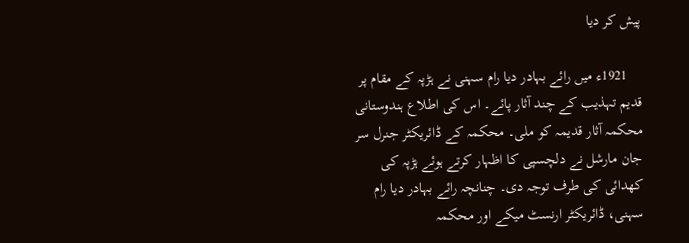پیش کر دیا

    1921ء میں رائے بہادر دیا رام سہنی نے ہڑپہ کے مقام پر قدیم تہذیب کے چند آثار پائے۔ اس کی اطلاع ہندوستانی محکمہ آثار قدیمہ کو ملی۔ محکمہ کے ڈائریکٹر جنرل سر جان مارشل نے دلچسپی کا اظہار کرتے ہوئے ہڑپہ کی کھدائی کی طرف توجہ دی۔ چنانچہ رائے بہادر دیا رام سہنی، ڈائریکٹر ارنسٹ میکے اور محکمہ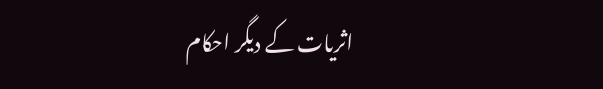اثریات کے دیگر احکام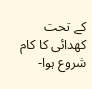کے تحت کھدائی کا کام شروع ہوا-